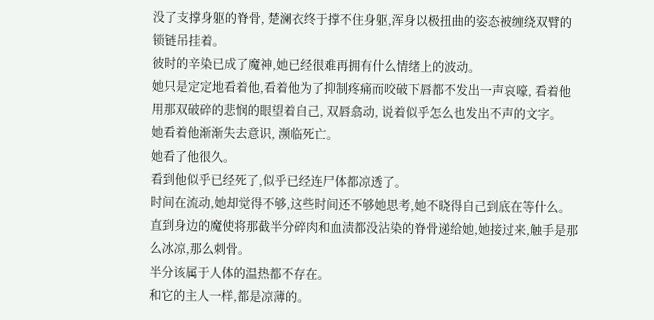没了支撑身躯的脊骨, 楚澜衣终于撑不住身躯,浑身以极扭曲的姿态被缠绕双臂的锁链吊挂着。
彼时的辛染已成了魔神,她已经很难再拥有什么情绪上的波动。
她只是定定地看着他,看着他为了抑制疼痛而咬破下唇都不发出一声哀嚎, 看着他用那双破碎的悲悯的眼望着自己, 双唇翕动, 说着似乎怎么也发出不声的文字。
她看着他渐渐失去意识, 濒临死亡。
她看了他很久。
看到他似乎已经死了,似乎已经连尸体都凉透了。
时间在流动,她却觉得不够,这些时间还不够她思考,她不晓得自己到底在等什么。
直到身边的魔使将那截半分碎肉和血渍都没沾染的脊骨递给她,她接过来,触手是那么冰凉,那么刺骨。
半分该属于人体的温热都不存在。
和它的主人一样,都是凉薄的。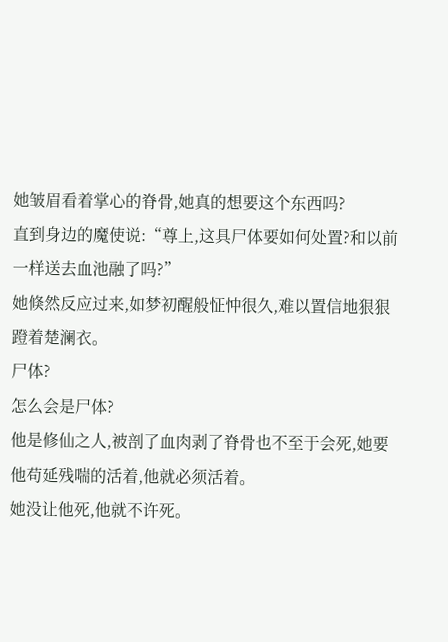她皱眉看着掌心的脊骨,她真的想要这个东西吗?
直到身边的魔使说:“尊上,这具尸体要如何处置?和以前一样送去血池融了吗?”
她倏然反应过来,如梦初醒般怔忡很久,难以置信地狠狠蹬着楚澜衣。
尸体?
怎么会是尸体?
他是修仙之人,被剖了血肉剥了脊骨也不至于会死,她要他苟延残喘的活着,他就必须活着。
她没让他死,他就不许死。